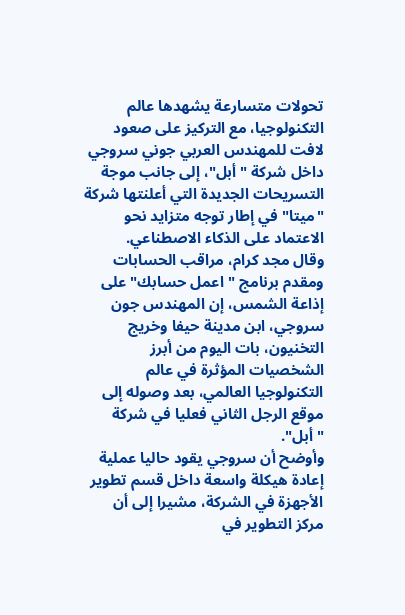تحولات متسارعة يشهدها عالم التكنولوجيا، مع التركيز على صعود لافت للمهندس العربي جوني سروجي داخل شركة "أبل"، إلى جانب موجة التسريحات الجديدة التي أعلنتها شركة "ميتا" في إطار توجه متزايد نحو الاعتماد على الذكاء الاصطناعي.
وقال مجد كرام، مراقب الحسابات ومقدم برنامج "اعمل حسابك" على إذاعة الشمس، إن المهندس جون سروجي، ابن مدينة حيفا وخريج التخنيون، بات اليوم من أبرز الشخصيات المؤثرة في عالم التكنولوجيا العالمي، بعد وصوله إلى موقع الرجل الثاني فعليا في شركة "أبل".
وأوضح أن سروجي يقود حاليا عملية إعادة هيكلة واسعة داخل قسم تطوير الأجهزة في الشركة، مشيرا إلى أن مركز التطوير في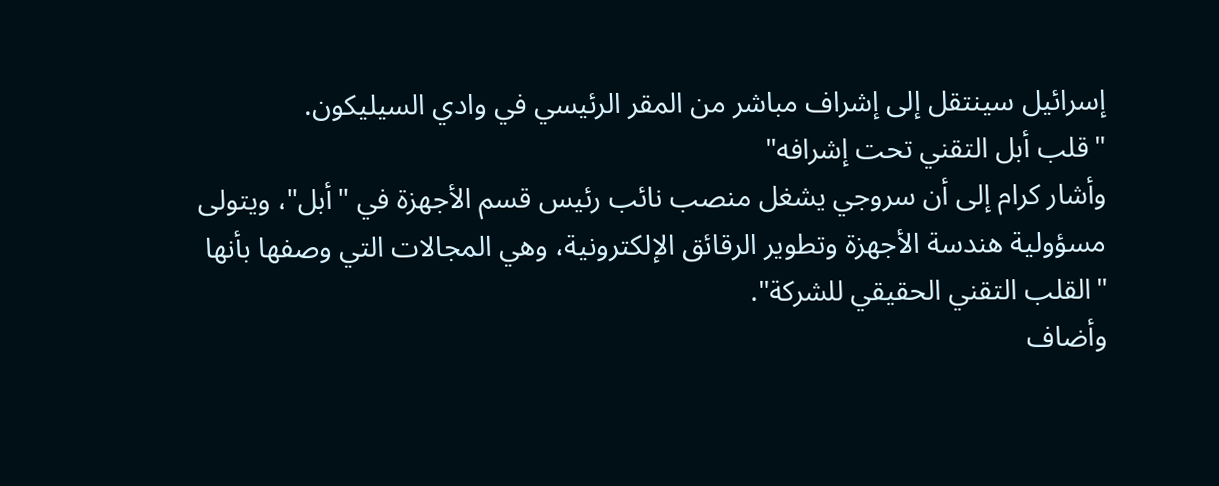إسرائيل سينتقل إلى إشراف مباشر من المقر الرئيسي في وادي السيليكون.
"قلب أبل التقني تحت إشرافه"
وأشار كرام إلى أن سروجي يشغل منصب نائب رئيس قسم الأجهزة في "أبل"، ويتولى مسؤولية هندسة الأجهزة وتطوير الرقائق الإلكترونية، وهي المجالات التي وصفها بأنها "القلب التقني الحقيقي للشركة".
وأضاف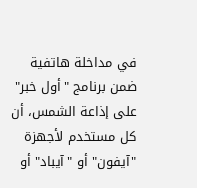في مداخلة هاتفية ضمن برنامج "أول خبر" على إذاعة الشمس، أن كل مستخدم لأجهزة "آيفون" أو "آيباد" أو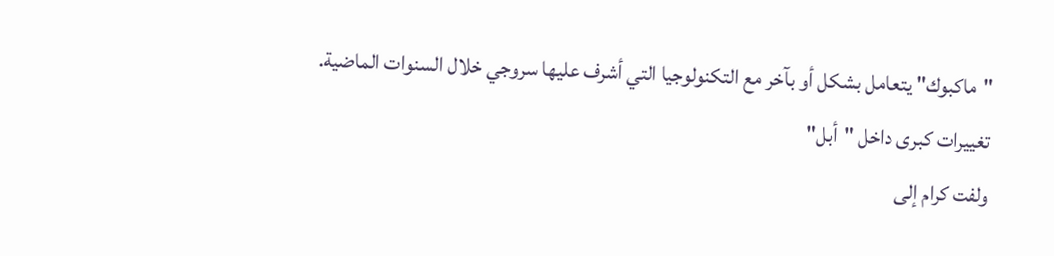"ماكبوك" يتعامل بشكل أو بآخر مع التكنولوجيا التي أشرف عليها سروجي خلال السنوات الماضية.
تغييرات كبرى داخل "أبل"
ولفت كرام إلى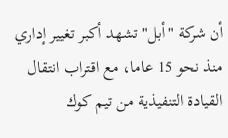أن شركة "أبل" تشهد أكبر تغيير إداري منذ نحو 15 عاما، مع اقتراب انتقال القيادة التنفيذية من تيم كوك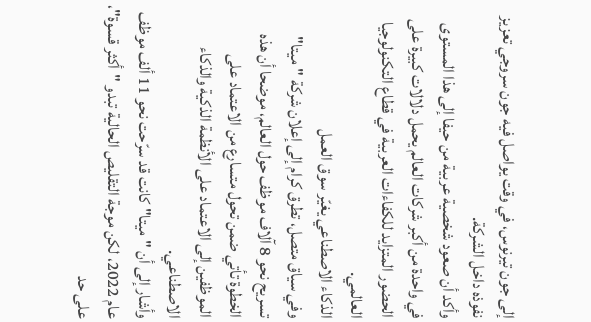إلى جون تيرنوس، في وقت يواصل فيه جون سروجي تعزيز نفوذه داخل الشركة.
وأكد أن صعود شخصية عربية من حيفا إلى هذا المستوى في واحدة من أكبر شركات العالم يحمل دلالات كبيرة على الحضور المتزايد للكفاءات العربية في قطاع التكنولوجيا العالمي.
الذكاء الاصطناعي يغيّر سوق العمل
وفي سياق متصل، تطرق كرام إلى إعلان شركة "ميتا" تسريح نحو 8 آلاف موظف حول العالم، موضحا أن هذه الخطوة تأتي ضمن تحول متسارع من الاعتماد على الموظفين إلى الاعتماد على الأنظمة الذكية والذكاء الاصطناعي.
وأشار إلى أن "ميتا" كانت قد سرّحت نحو 11 ألف موظف عام 2022، لكن موجة التقليص الحالية تبدو "أكثر قسوة"، على حد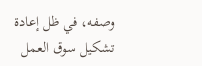وصفه، في ظل إعادة تشكيل سوق العمل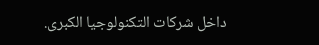داخل شركات التكنولوجيا الكبرى.